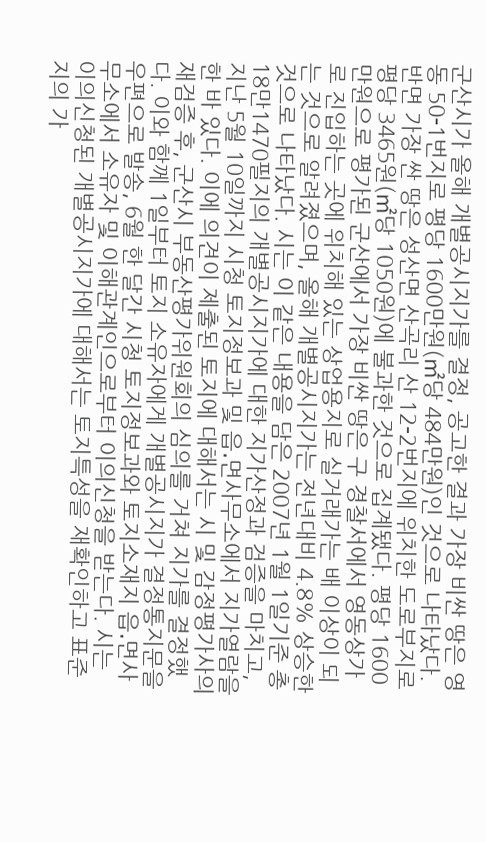군산시가 올해 개별공시지가를 결정, 공고한 결과 가장 비싼 땅은 영동 50-1번지로 평당 1600만원(㎡당 484만원)인 것으로 나타났다. 반면 가장 싼 땅은 성산면 산곡리 산 12-2번지에 위치한 도로부지로 평당 3465원(㎡당 1050원)에 불과한 것으로 집계됐다. 평당 1600만원으로 평가된 군산에서 가장 비싼 땅은 구 경찰서에서 영동상가로 진입하는 곳에 위치해 있는 상업용지로 실거래가는 배 이상이 되는 것으로 알려졌으며, 올해 개별공시지가는 전년대비 4.8% 상승한 것으로 나타났다. 시는 이 같은 내용을 담은 2007년 1월 1일기준 총18만1470필지의 개별공시지가에 대한 지가산정과 검증을 마치고, 지난 5월 10일까지 시청 토지정보과 및 읍․면사무소에서 지가열람을 한 바 있다. 이에 의견이 제출된 토지에 대해서는 시 및 감정평가사의 재검증 후, 군산시 부동산평가위원회의 심의를 거쳐 지가를 결정했다. 이와 함께 1일부터 토지 소유자에게 개별공시지가 결정통지문을 우편으로 발송, 6월 한 달간 시청 토지정보과와 토지소재지 읍․면사무소에서 소유자 및 이해관계인으로부터 이의신청을 받는다. 시는 이의신청된 개별공시지가에 대해서는 토지특성을 재확인하고 표준지의 가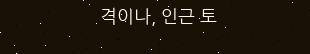격이나, 인근 토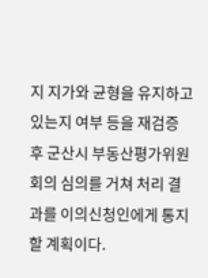지 지가와 균형을 유지하고 있는지 여부 등을 재검증 후 군산시 부동산평가위원회의 심의를 거쳐 처리 결과를 이의신청인에게 통지할 계획이다.